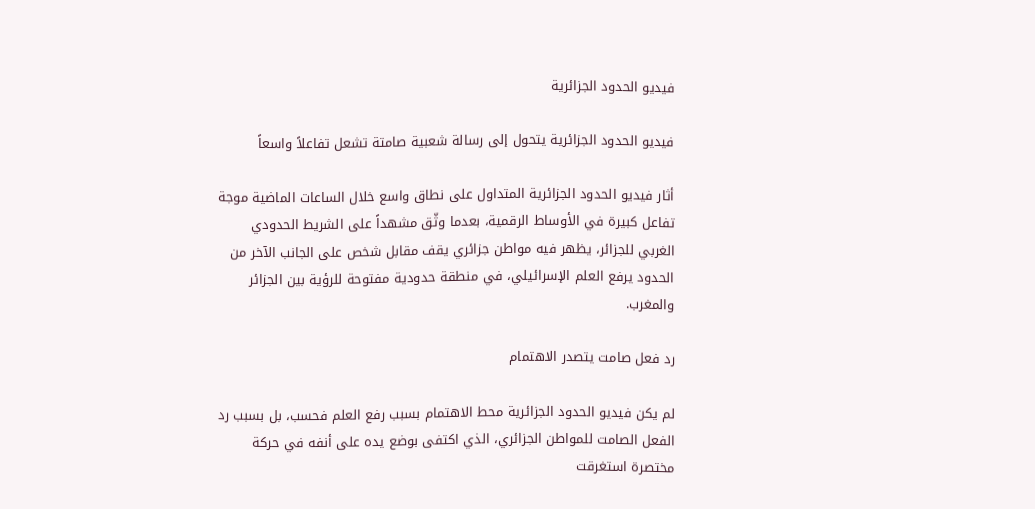فيديو الحدود الجزائرية

فيديو الحدود الجزائرية يتحول إلى رسالة شعبية صامتة تشعل تفاعلاً واسعاً

أثار فيديو الحدود الجزائرية المتداول على نطاق واسع خلال الساعات الماضية موجة تفاعل كبيرة في الأوساط الرقمية، بعدما وثّق مشهداً على الشريط الحدودي الغربي للجزائر، يظهر فيه مواطن جزائري يقف مقابل شخص على الجانب الآخر من الحدود يرفع العلم الإسرائيلي، في منطقة حدودية مفتوحة للرؤية بين الجزائر والمغرب.

رد فعل صامت يتصدر الاهتمام

لم يكن فيديو الحدود الجزائرية محط الاهتمام بسبب رفع العلم فحسب، بل بسبب رد الفعل الصامت للمواطن الجزائري، الذي اكتفى بوضع يده على أنفه في حركة مختصرة استغرقت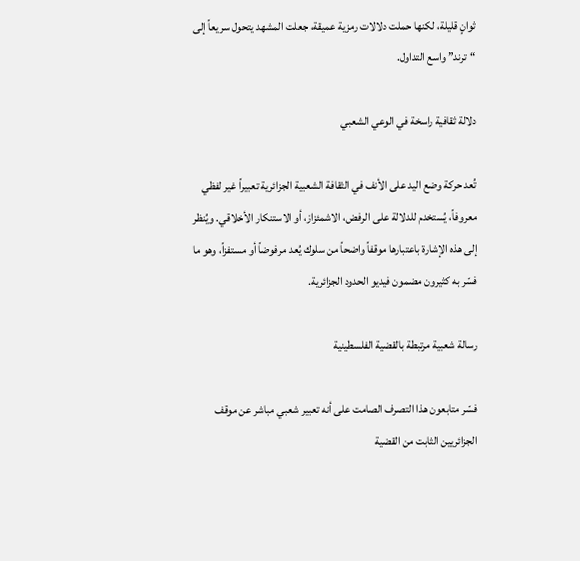ثوانٍ قليلة، لكنها حملت دلالات رمزية عميقة، جعلت المشهد يتحول سريعاً إلى “ترند” واسع التداول.

دلالة ثقافية راسخة في الوعي الشعبي

تُعد حركة وضع اليد على الأنف في الثقافة الشعبية الجزائرية تعبيراً غير لفظي معروفاً، يُستخدم للدلالة على الرفض، الاشمئزاز، أو الاستنكار الأخلاقي. ويُنظر إلى هذه الإشارة باعتبارها موقفاً واضحاً من سلوك يُعد مرفوضاً أو مستفزاً، وهو ما فسّر به كثيرون مضمون فيديو الحدود الجزائرية.

رسالة شعبية مرتبطة بالقضية الفلسطينية

فسّر متابعون هذا التصرف الصامت على أنه تعبير شعبي مباشر عن موقف الجزائريين الثابت من القضية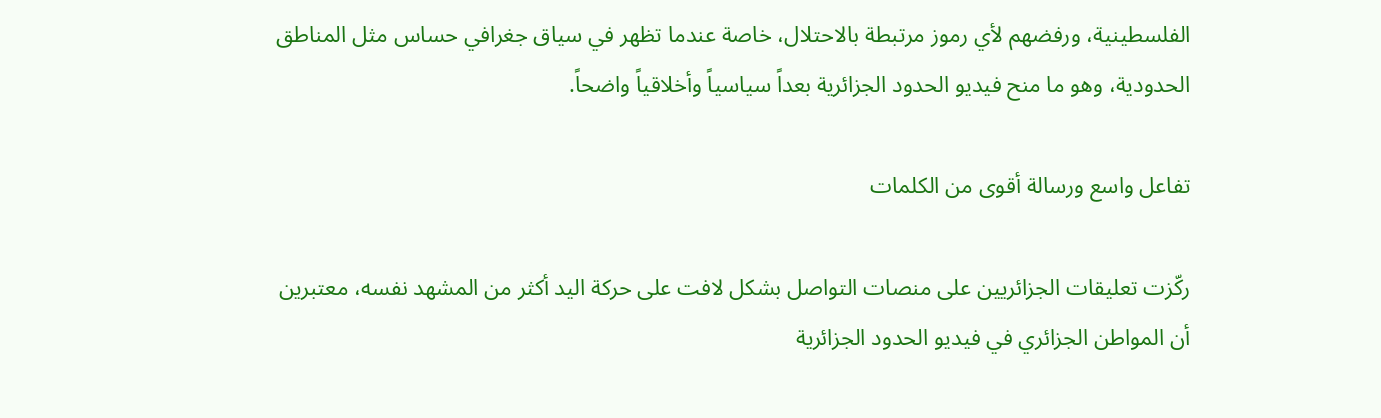الفلسطينية، ورفضهم لأي رموز مرتبطة بالاحتلال، خاصة عندما تظهر في سياق جغرافي حساس مثل المناطق الحدودية، وهو ما منح فيديو الحدود الجزائرية بعداً سياسياً وأخلاقياً واضحاً.

تفاعل واسع ورسالة أقوى من الكلمات

ركّزت تعليقات الجزائريين على منصات التواصل بشكل لافت على حركة اليد أكثر من المشهد نفسه، معتبرين أن المواطن الجزائري في فيديو الحدود الجزائرية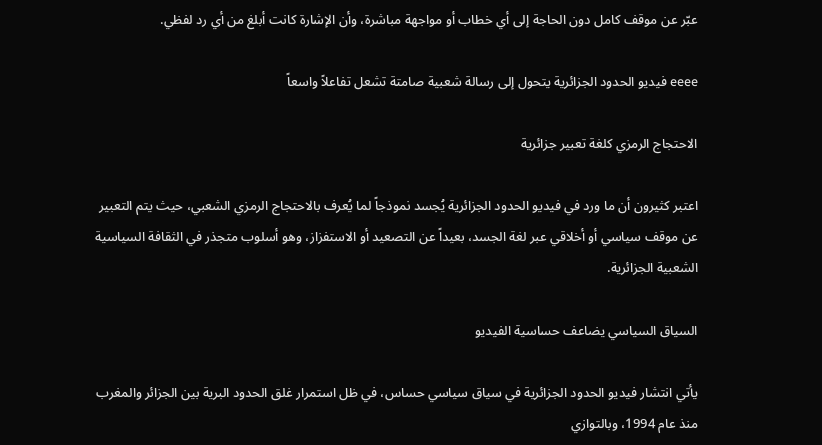عبّر عن موقف كامل دون الحاجة إلى أي خطاب أو مواجهة مباشرة، وأن الإشارة كانت أبلغ من أي رد لفظي.

eeee فيديو الحدود الجزائرية يتحول إلى رسالة شعبية صامتة تشعل تفاعلاً واسعاً

الاحتجاج الرمزي كلغة تعبير جزائرية

اعتبر كثيرون أن ما ورد في فيديو الحدود الجزائرية يُجسد نموذجاً لما يُعرف بالاحتجاج الرمزي الشعبي، حيث يتم التعبير عن موقف سياسي أو أخلاقي عبر لغة الجسد، بعيداً عن التصعيد أو الاستفزاز، وهو أسلوب متجذر في الثقافة السياسية الشعبية الجزائرية.

السياق السياسي يضاعف حساسية الفيديو

يأتي انتشار فيديو الحدود الجزائرية في سياق سياسي حساس، في ظل استمرار غلق الحدود البرية بين الجزائر والمغرب منذ عام 1994، وبالتوازي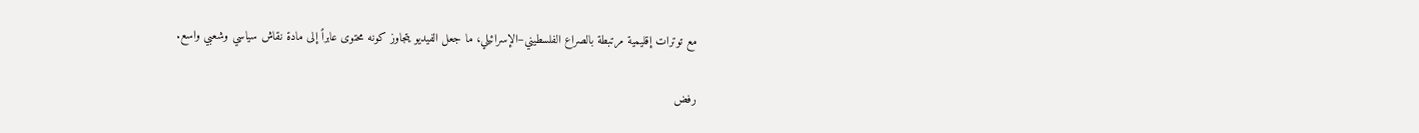مع توترات إقليمية مرتبطة بالصراع الفلسطيني–الإسرائيلي، ما جعل الفيديو يتجاوز كونه محتوى عابراً إلى مادة نقاش سياسي وشعبي واسع.

رفض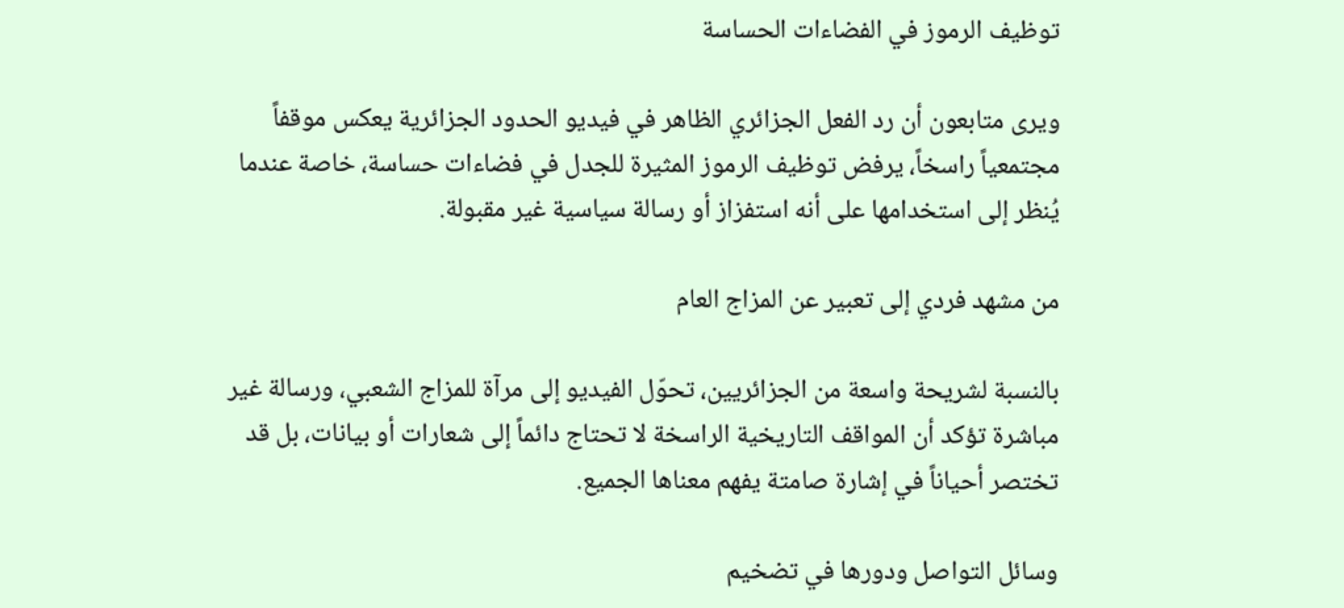توظيف الرموز في الفضاءات الحساسة

ويرى متابعون أن رد الفعل الجزائري الظاهر في فيديو الحدود الجزائرية يعكس موقفاً مجتمعياً راسخاً، يرفض توظيف الرموز المثيرة للجدل في فضاءات حساسة، خاصة عندما يُنظر إلى استخدامها على أنه استفزاز أو رسالة سياسية غير مقبولة.

من مشهد فردي إلى تعبير عن المزاج العام

بالنسبة لشريحة واسعة من الجزائريين، تحوّل الفيديو إلى مرآة للمزاج الشعبي، ورسالة غير مباشرة تؤكد أن المواقف التاريخية الراسخة لا تحتاج دائماً إلى شعارات أو بيانات، بل قد تختصر أحياناً في إشارة صامتة يفهم معناها الجميع.

وسائل التواصل ودورها في تضخيم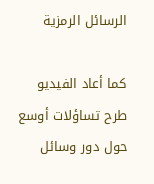الرسائل الرمزية

كما أعاد الفيديو  طرح تساؤلات أوسع حول دور وسائل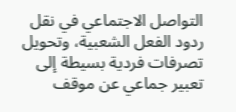التواصل الاجتماعي في نقل ردود الفعل الشعبية، وتحويل تصرفات فردية بسيطة إلى تعبير جماعي عن موقف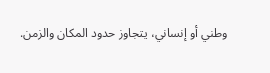وطني أو إنساني، يتجاوز حدود المكان والزمن.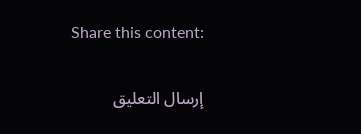Share this content:

إرسال التعليق